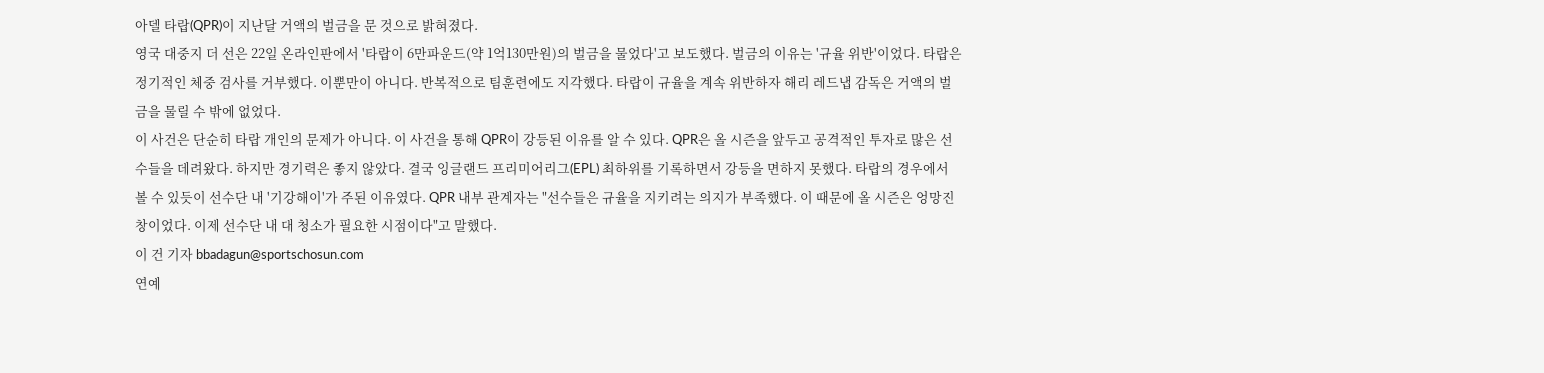아델 타랍(QPR)이 지난달 거액의 벌금을 문 것으로 밝혀졌다.
영국 대중지 더 선은 22일 온라인판에서 '타랍이 6만파운드(약 1억130만원)의 벌금을 물었다'고 보도했다. 벌금의 이유는 '규율 위반'이었다. 타랍은 정기적인 체중 검사를 거부했다. 이뿐만이 아니다. 반복적으로 팀훈련에도 지각했다. 타랍이 규율을 계속 위반하자 해리 레드냅 감독은 거액의 벌금을 물릴 수 밖에 없었다.
이 사건은 단순히 타랍 개인의 문제가 아니다. 이 사건을 통해 QPR이 강등된 이유를 알 수 있다. QPR은 올 시즌을 앞두고 공격적인 투자로 많은 선수들을 데려왔다. 하지만 경기력은 좋지 않았다. 결국 잉글랜드 프리미어리그(EPL) 최하위를 기록하면서 강등을 면하지 못했다. 타랍의 경우에서 볼 수 있듯이 선수단 내 '기강해이'가 주된 이유였다. QPR 내부 관계자는 "선수들은 규율을 지키려는 의지가 부족했다. 이 때문에 올 시즌은 엉망진창이었다. 이제 선수단 내 대 청소가 필요한 시점이다"고 말했다.
이 건 기자 bbadagun@sportschosun.com
연예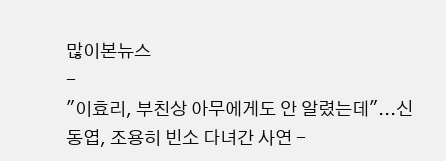많이본뉴스
-
"이효리, 부친상 아무에게도 안 알렸는데"...신동엽, 조용히 빈소 다녀간 사연 -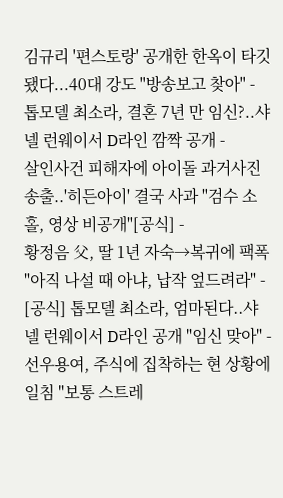김규리 '편스토랑' 공개한 한옥이 타깃됐다...40대 강도 "방송보고 찾아" -
톱모델 최소라, 결혼 7년 만 임신?..샤넬 런웨이서 D라인 깜짝 공개 -
살인사건 피해자에 아이돌 과거사진 송출..'히든아이' 결국 사과 "검수 소홀, 영상 비공개"[공식] -
황정음 父, 딸 1년 자숙→복귀에 팩폭 "아직 나설 때 아냐, 납작 엎드려라" -
[공식] 톱모델 최소라, 엄마된다..샤넬 런웨이서 D라인 공개 "임신 맞아" -
선우용여, 주식에 집착하는 현 상황에 일침 "보통 스트레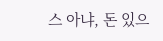스 아냐, 돈 있으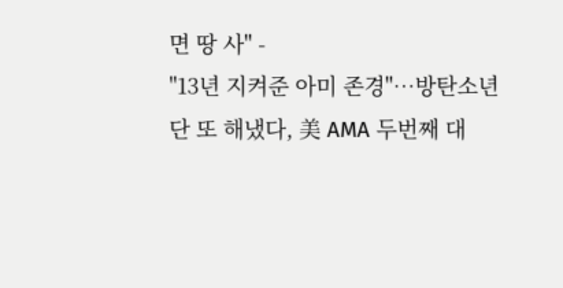면 땅 사" -
"13년 지켜준 아미 존경"…방탄소년단 또 해냈다, 美 AMA 두번째 대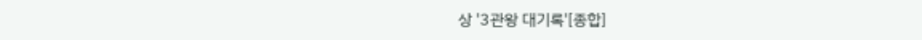상 '3관왕 대기록'[종합]